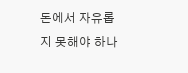돈에서 자유롭지 못해야 하나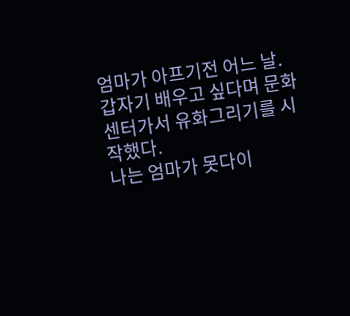엄마가 아프기전 어느 날.
갑자기 배우고 싶다며 문화센터가서 유화그리기를 시작했다.
나는 엄마가 못다이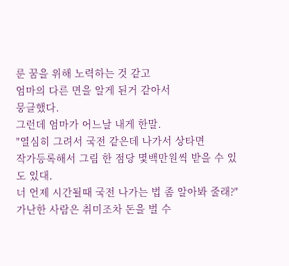룬 꿈을 위해 노력하는 것 같고
엄마의 다른 면을 알게 된거 같아서
뭉클했다.
그런데 엄마가 어느날 내게 한말.
"열심히 그려서 국전 같은데 나가서 상타면
작가등록해서 그림 한 점당 몇백만원씩 받을 수 있도 있대.
너 언제 시간될때 국전 나가는 법 좀 알아봐 줄래?"
가난한 사람은 취미조차 돈을 벌 수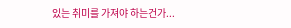있는 취미를 가져야 하는건가...